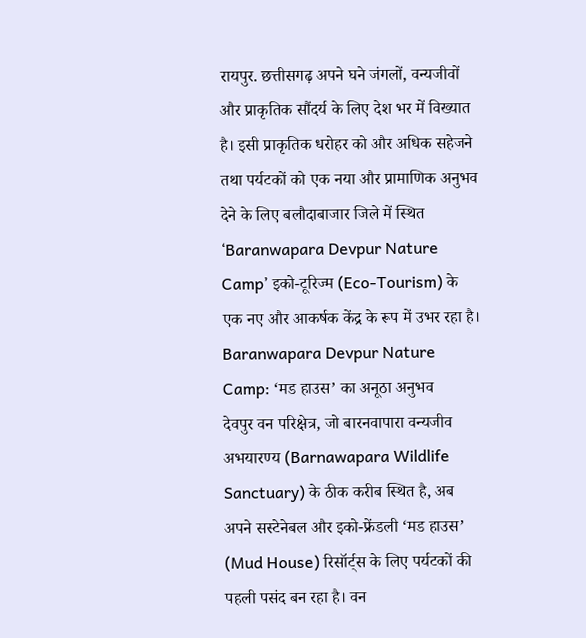रायपुर. छत्तीसगढ़ अपने घने जंगलों, वन्यजीवों और प्राकृतिक सौंदर्य के लिए देश भर में विख्यात है। इसी प्राकृतिक धरोहर को और अधिक सहेजने तथा पर्यटकों को एक नया और प्रामाणिक अनुभव देने के लिए बलौदाबाजार जिले में स्थित ‘Baranwapara Devpur Nature Camp’ इको-टूरिज्म (Eco-Tourism) के एक नए और आकर्षक केंद्र के रूप में उभर रहा है।
Baranwapara Devpur Nature Camp: ‘मड हाउस’ का अनूठा अनुभव
देवपुर वन परिक्षेत्र, जो बारनवापारा वन्यजीव अभयारण्य (Barnawapara Wildlife Sanctuary) के ठीक करीब स्थित है, अब अपने सस्टेनेबल और इको-फ्रेंडली ‘मड हाउस’ (Mud House) रिसॉर्ट्स के लिए पर्यटकों की पहली पसंद बन रहा है। वन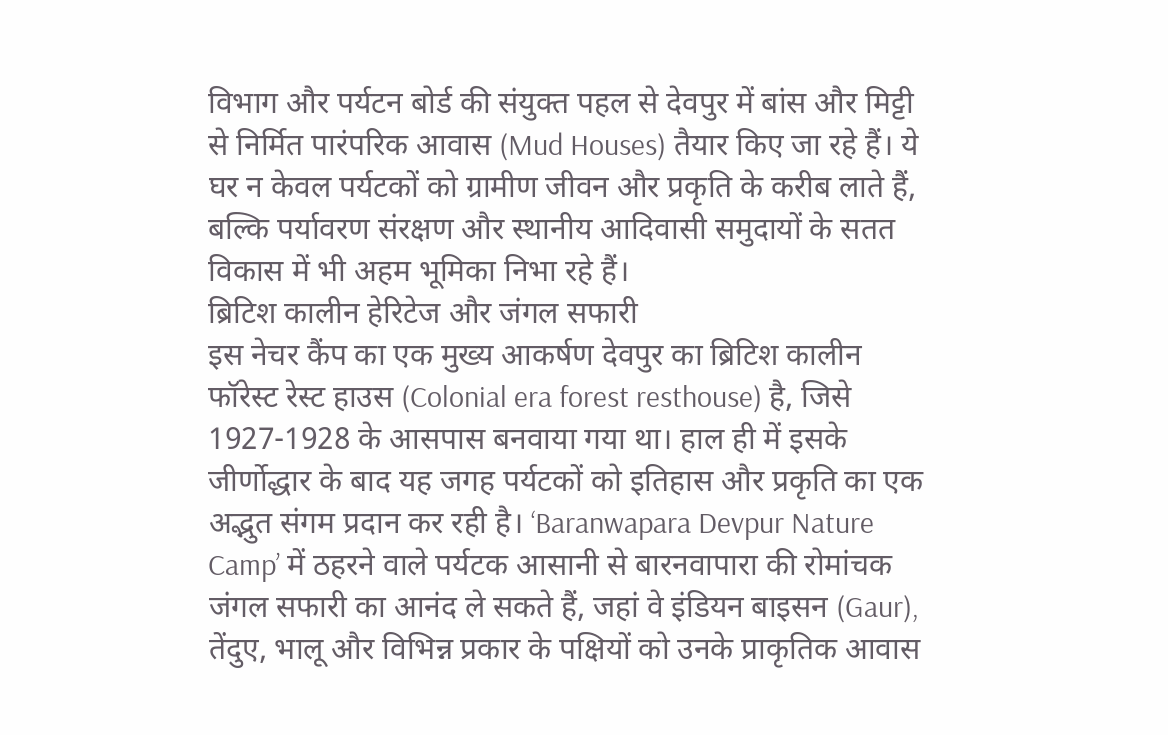विभाग और पर्यटन बोर्ड की संयुक्त पहल से देवपुर में बांस और मिट्टी से निर्मित पारंपरिक आवास (Mud Houses) तैयार किए जा रहे हैं। ये घर न केवल पर्यटकों को ग्रामीण जीवन और प्रकृति के करीब लाते हैं, बल्कि पर्यावरण संरक्षण और स्थानीय आदिवासी समुदायों के सतत विकास में भी अहम भूमिका निभा रहे हैं।
ब्रिटिश कालीन हेरिटेज और जंगल सफारी
इस नेचर कैंप का एक मुख्य आकर्षण देवपुर का ब्रिटिश कालीन फॉरेस्ट रेस्ट हाउस (Colonial era forest resthouse) है, जिसे 1927-1928 के आसपास बनवाया गया था। हाल ही में इसके जीर्णोद्धार के बाद यह जगह पर्यटकों को इतिहास और प्रकृति का एक अद्भुत संगम प्रदान कर रही है। ‘Baranwapara Devpur Nature Camp’ में ठहरने वाले पर्यटक आसानी से बारनवापारा की रोमांचक जंगल सफारी का आनंद ले सकते हैं, जहां वे इंडियन बाइसन (Gaur), तेंदुए, भालू और विभिन्न प्रकार के पक्षियों को उनके प्राकृतिक आवास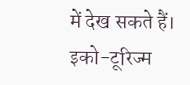में देख सकते हैं।
इको-टूरिज्म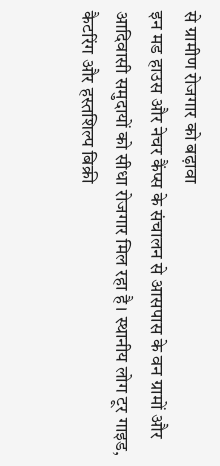से ग्रामीण रोजगार को बढ़ावा
इन मड हाउस और नेचर कैंप्स के संचालन से आसपास के वन ग्रामों और आदिवासी समुदायों को सीधा रोजगार मिल रहा है। स्थानीय लोग टूर गाइड, कैटरिंग और हस्तशिल्प बिक्री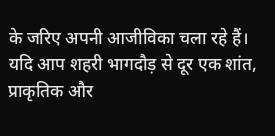के जरिए अपनी आजीविका चला रहे हैं। यदि आप शहरी भागदौड़ से दूर एक शांत, प्राकृतिक और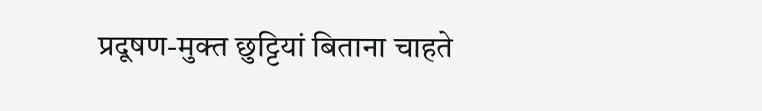प्रदूषण-मुक्त छुट्टियां बिताना चाहते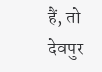हैं, तो देवपुर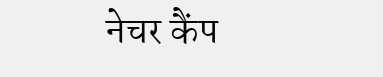नेचर कैंप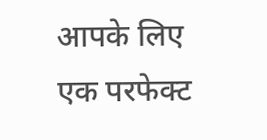आपके लिए एक परफेक्ट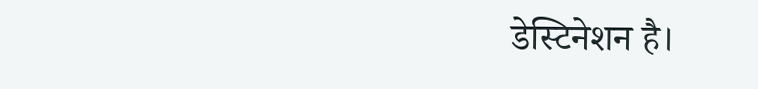डेस्टिनेशन है।